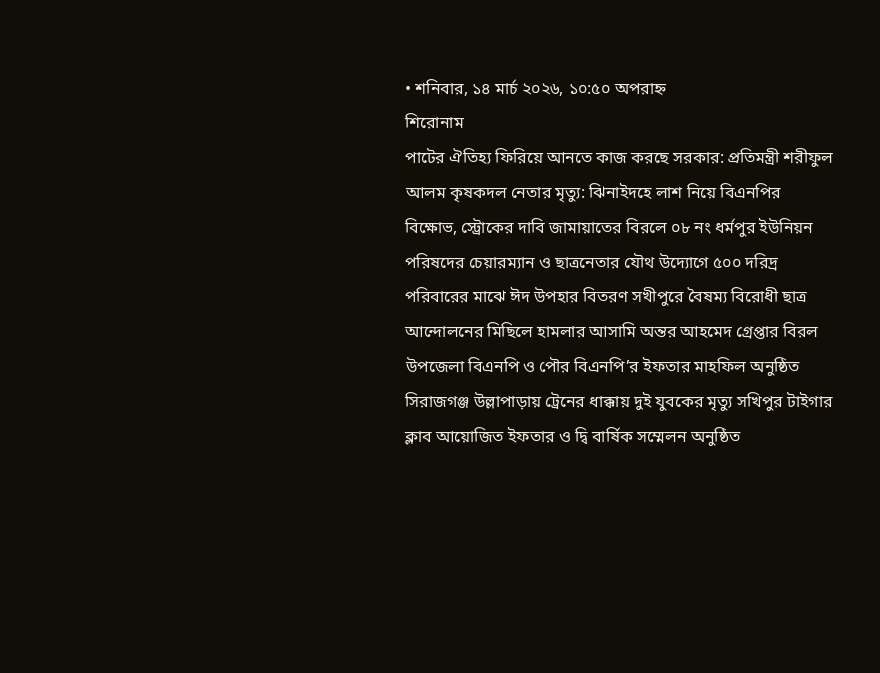• শনিবার, ১৪ মার্চ ২০২৬, ১০:৫০ অপরাহ্ন
শিরোনাম
পাটের ঐতিহ্য ফিরিয়ে আনতে কাজ করছে সরকার: প্রতিমন্ত্রী শরীফুল আলম কৃষকদল নেতার মৃত্যু: ঝিনাইদহে লাশ নিয়ে বিএনপির বিক্ষোভ, স্ট্রোকের দাবি জামায়াতের বিরলে ০৮ নং ধর্মপুর ইউনিয়ন পরিষদের চেয়ারম্যান ও ছাত্রনেতার যৌথ উদ্যোগে ৫০০ দরিদ্র পরিবারের মাঝে ঈদ উপহার বিতরণ সখীপুরে বৈষম্য বিরোধী ছাত্র আন্দোলনের মিছিলে হামলার আসামি অন্তর আহমেদ গ্রেপ্তার বিরল উপজেলা বিএনপি ও পৌর বিএনপি’র ইফতার মাহফিল অনুষ্ঠিত সিরাজগঞ্জ উল্লাপাড়ায় ট্রেনের ধাক্কায় দুই যুবকের মৃত্যু সখিপুর টাইগার ক্লাব আয়োজিত ইফতার ও দ্বি বার্ষিক সম্মেলন অনুষ্ঠিত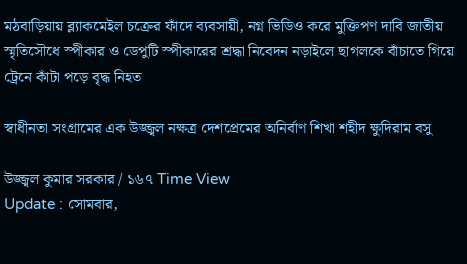মঠবাড়িয়ায় ব্ল্যাকমেইল চক্রের ফাঁদে ব্যবসায়ী, নগ্ন ভিডিও করে মুক্তিপণ দাবি জাতীয় স্মৃতিসৌধে স্পীকার ও ডেপুটি স্পীকারের শ্রদ্ধা নিবেদন নড়াইলে ছাগলকে বাঁচাতে গিয়ে ট্রেনে কাঁটা পড়ে বৃদ্ধ নিহত

স্বাধীনতা সংগ্রামের এক উজ্জ্বল নক্ষত্র দেশপ্রেমের অনির্বাণ শিখা শহীদ ক্ষুদিরাম বসু

উজ্জ্বল কুমার সরকার / ১৬৭ Time View
Update : সোমবার,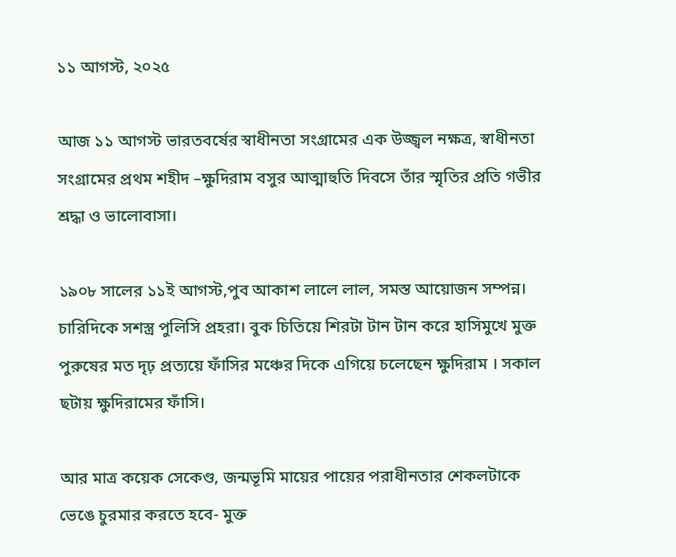১১ আগস্ট, ২০২৫

আজ ১১ আগস্ট ভারতবর্ষের স্বাধীনতা সংগ্রামের এক উজ্জ্বল নক্ষত্র, স্বাধীনতা সংগ্রামের প্রথম শহীদ –ক্ষুদিরাম বসুর আত্মাহুতি দিবসে তাঁর স্মৃতির প্রতি গভীর শ্রদ্ধা ও ভালোবাসা।

১৯০৮ সালের ১১ই আগস্ট,পুব আকাশ লালে লাল, সমস্ত আয়োজন সম্পন্ন। চারিদিকে সশস্ত্র পুলিসি প্রহরা। বুক চিতিয়ে শিরটা টান টান করে হাসিমুখে মুক্ত পুরুষের মত দৃঢ় প্রত্যয়ে ফাঁসির মঞ্চের দিকে এগিয়ে চলেছেন ক্ষুদিরাম । সকাল ছটায় ক্ষুদিরামের ফাঁসি।

আর মাত্র কয়েক সেকেণ্ড, জন্মভূমি মায়ের পায়ের পরাধীনতার শেকলটাকে ভেঙে চুরমার করতে হবে- মুক্ত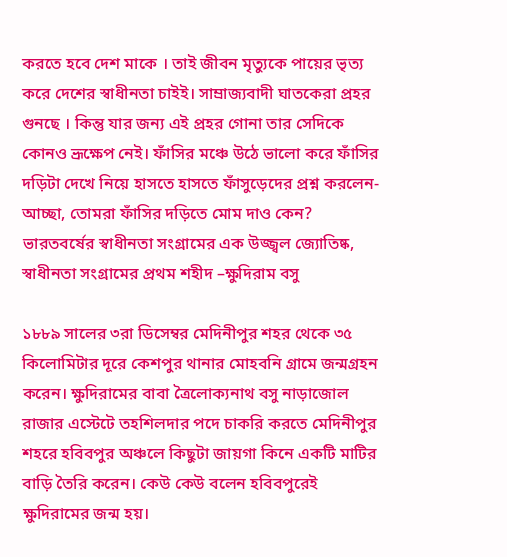করতে হবে দেশ মাকে । তাই জীবন মৃত্যুকে পায়ের ভৃত্য করে দেশের স্বাধীনতা চাইই। সাম্রাজ্যবাদী ঘাতকেরা প্রহর গুনছে । কিন্তু যার জন্য এই প্রহর গোনা তার সেদিকে কোনও ভ্রূক্ষেপ নেই। ফাঁসির মঞ্চে উঠে ভালো করে ফাঁসির দড়িটা দেখে নিয়ে হাসতে হাসতে ফাঁসুড়েদের প্রশ্ন করলেন-আচ্ছা, তোমরা ফাঁসির দড়িতে মোম দাও কেন?
ভারতবর্ষের স্বাধীনতা সংগ্রামের এক উজ্জ্বল জ্যোতিষ্ক, স্বাধীনতা সংগ্রামের প্রথম শহীদ –ক্ষুদিরাম বসু

১৮৮৯ সালের ৩রা ডিসেম্বর মেদিনীপুর শহর থেকে ৩৫ কিলোমিটার দূরে কেশপুর থানার মোহবনি গ্রামে জন্মগ্রহন করেন। ক্ষুদিরামের বাবা ত্রৈলোক্যনাথ বসু নাড়াজোল রাজার এস্টেটে তহশিলদার পদে চাকরি করতে মেদিনীপুর শহরে হবিবপুর অঞ্চলে কিছুটা জায়গা কিনে একটি মাটির বাড়ি তৈরি করেন। কেউ কেউ বলেন হবিবপুরেই ক্ষুদিরামের জন্ম হয়।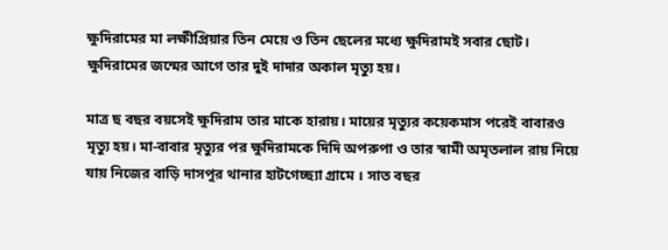ক্ষুদিরামের মা লক্ষীপ্রিয়ার তিন মেয়ে ও তিন ছেলের মধ্যে ক্ষুদিরামই সবার ছোট। ক্ষুদিরামের জন্মের আগে তার দুই দাদার অকাল মৃত্যু হয়।

মাত্র ছ বছর বয়সেই ক্ষুদিরাম তার মাকে হারায়। মায়ের মৃত্যুর কয়েকমাস পরেই বাবারও মৃত্যু হয়। মা-বাবার মৃত্যুর পর ক্ষুদিরামকে দিদি অপরুপা ও তার স্বামী অমৃতলাল রায় নিয়ে যায় নিজের বাড়ি দাসপুর থানার হাটগেচ্ছ্যা গ্রামে । সাত বছর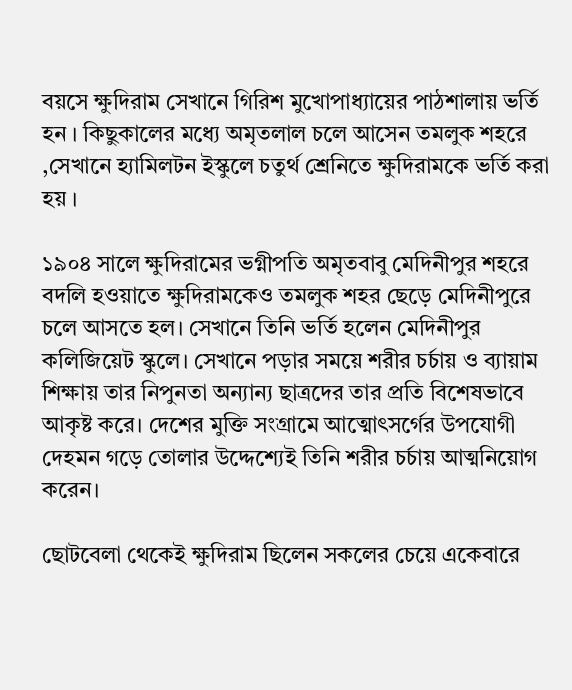বয়সে ক্ষুদিরাম সেখানে গিরিশ মুখোপাধ্যায়ের পাঠশালায় ভর্তি হন । কিছুকালের মধ্যে অমৃতলাল চলে আসেন তমলুক শহরে ,সেখানে হ্যামিলটন ইস্কুলে চতুর্থ শ্রেনিতে ক্ষুদিরামকে ভর্তি করা হয় ।

১৯০৪ সালে ক্ষুদিরামের ভগ্নীপতি অমৃতবাবু মেদিনীপুর শহরে বদলি হওয়াতে ক্ষুদিরামকেও তমলুক শহর ছেড়ে মেদিনীপুরে চলে আসতে হল। সেখানে তিনি ভর্তি হলেন মেদিনীপুর কলিজিয়েট স্কুলে। সেখানে পড়ার সময়ে শরীর চর্চায় ও ব্যায়াম শিক্ষায় তার নিপুনতা অন্যান্য ছাত্রদের তার প্রতি বিশেষভাবে আকৃষ্ট করে। দেশের মুক্তি সংগ্রামে আত্মোৎসর্গের উপযোগী দেহমন গড়ে তোলার উদ্দেশ্যেই তিনি শরীর চর্চায় আত্মনিয়োগ করেন।

ছোটবেলা থেকেই ক্ষুদিরাম ছিলেন সকলের চেয়ে একেবারে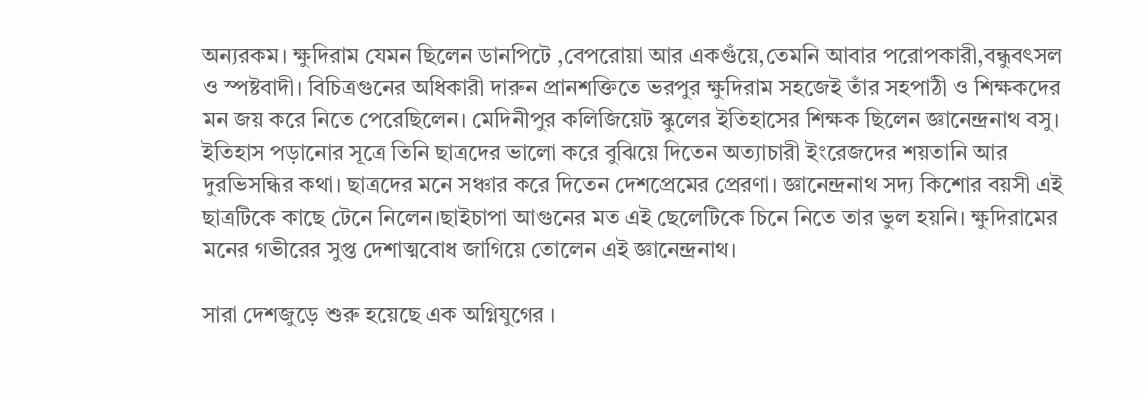অন্যরকম। ক্ষুদিরাম যেমন ছিলেন ডানপিটে ,বেপরোয়া আর একগুঁয়ে,তেমনি আবার পরোপকারী,বন্ধুবৎসল ও স্পষ্টবাদী। বিচিত্রগুনের অধিকারী দারুন প্রানশক্তিতে ভরপুর ক্ষুদিরাম সহজেই তাঁর সহপাঠী ও শিক্ষকদের মন জয় করে নিতে পেরেছিলেন। মেদিনীপুর কলিজিয়েট স্কুলের ইতিহাসের শিক্ষক ছিলেন জ্ঞানেন্দ্রনাথ বসু। ইতিহাস পড়ানোর সূত্রে তিনি ছাত্রদের ভালো করে বুঝিয়ে দিতেন অত্যাচারী ইংরেজদের শয়তানি আর দুরভিসন্ধির কথা। ছাত্রদের মনে সঞ্চার করে দিতেন দেশপ্রেমের প্রেরণা। জ্ঞানেন্দ্রনাথ সদ্য কিশোর বয়সী এই ছাত্রটিকে কাছে টেনে নিলেন।ছাইচাপা আগুনের মত এই ছেলেটিকে চিনে নিতে তার ভুল হয়নি। ক্ষুদিরামের মনের গভীরের সুপ্ত দেশাত্মবোধ জাগিয়ে তোলেন এই জ্ঞানেন্দ্রনাথ।

সারা দেশজুড়ে শুরু হয়েছে এক অগ্নিযুগের ।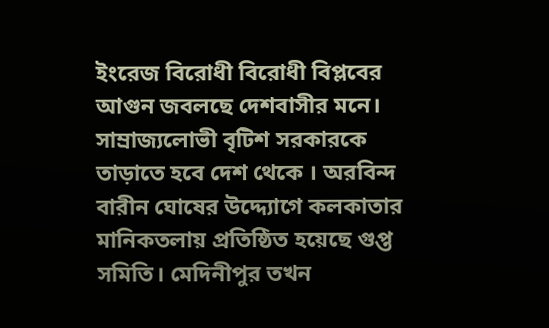ইংরেজ বিরোধী বিরোধী বিপ্লবের আগুন জবলছে দেশবাসীর মনে। সাম্রাজ্যলোভী বৃটিশ সরকারকে তাড়াতে হবে দেশ থেকে । অরবিন্দ বারীন ঘোষের উদ্দ্যোগে কলকাতার মানিকতলায় প্রতিষ্ঠিত হয়েছে গুপ্ত সমিতি। মেদিনীপুর তখন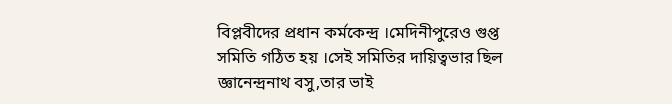বিপ্লবীদের প্রধান কর্মকেন্দ্র ।মেদিনীপুরেও গুপ্ত সমিতি গঠিত হয় ।সেই সমিতির দায়িত্বভার ছিল জ্ঞানেন্দ্রনাথ বসু,তার ভাই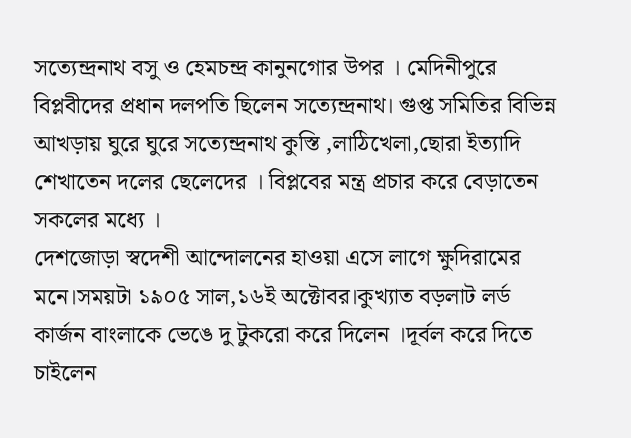সত্যেন্দ্রনাথ বসু ও হেমচন্দ্র কানুনগোর উপর । মেদিনীপুরে বিপ্লবীদের প্রধান দলপতি ছিলেন সত্যেন্দ্রনাথ। গুপ্ত সমিতির বিভিন্ন আখড়ায় ঘুরে ঘুরে সত্যেন্দ্রনাথ কুস্তি ,লাঠিখেলা,ছোরা ইত্যাদি শেখাতেন দলের ছেলেদের । বিপ্লবের মন্ত্র প্রচার করে বেড়াতেন সকলের মধ্যে ।
দেশজোড়া স্বদেশী আন্দোলনের হাওয়া এসে লাগে ক্ষুদিরামের মনে।সময়টা ১৯০৫ সাল,১৬ই অক্টোবর।কুখ্যাত বড়লাট লর্ড কার্জন বাংলাকে ভেঙে দু টুকরো করে দিলেন ।দূর্বল করে দিতে চাইলেন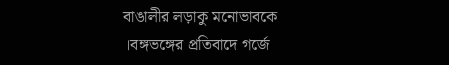বাঙালীর লড়াকু মনোভাবকে ।বঙ্গভঙ্গের প্রতিবাদে গর্জে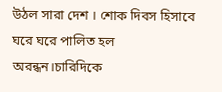উঠল সারা দেশ । শোক দিবস হিসাবে ঘরে ঘরে পালিত হল অরন্ধন।চারিদিকে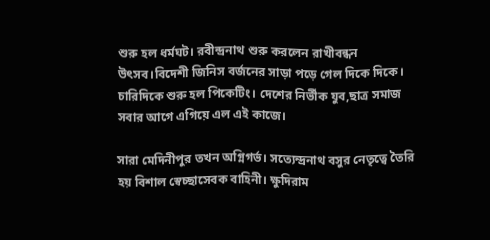শুরু হল ধর্মঘট। রবীন্দ্রনাথ শুরু করলেন রাখীবন্ধন উৎসব।বিদেশী জিনিস বর্জনের সাড়া পড়ে গেল দিকে দিকে। চারিদিকে শুরু হল পিকেটিং। দেশের নির্ভীক যুব,ছাত্র সমাজ সবার আগে এগিয়ে এল এই কাজে।

সারা মেদিনীপুর তখন অগ্নিগর্ভ। সত্যেন্দ্রনাথ বসুর নেতৃত্বে তৈরি হয় বিশাল স্বেচ্ছাসেবক বাহিনী। ক্ষুদিরাম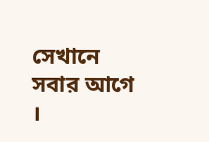সেখানে সবার আগে ।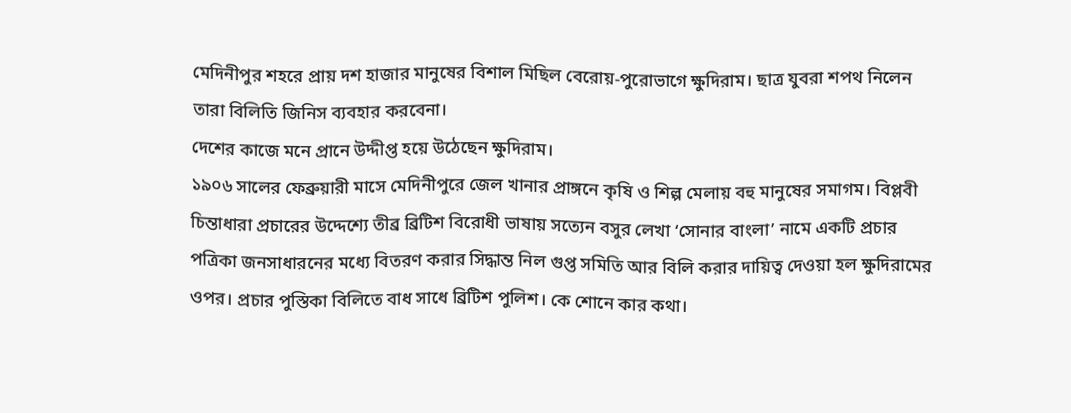মেদিনীপুর শহরে প্রায় দশ হাজার মানুষের বিশাল মিছিল বেরোয়-পুরোভাগে ক্ষুদিরাম। ছাত্র যুবরা শপথ নিলেন তারা বিলিতি জিনিস ব্যবহার করবেনা।
দেশের কাজে মনে প্রানে উদ্দীপ্ত হয়ে উঠেছেন ক্ষুদিরাম।
১৯০৬ সালের ফেব্রুয়ারী মাসে মেদিনীপুরে জেল খানার প্রাঙ্গনে কৃষি ও শিল্প মেলায় বহু মানুষের সমাগম। বিপ্লবী চিন্তাধারা প্রচারের উদ্দেশ্যে তীব্র ব্রিটিশ বিরোধী ভাষায় সত্যেন বসুর লেখা ‘সোনার বাংলা’ নামে একটি প্রচার পত্রিকা জনসাধারনের মধ্যে বিতরণ করার সিদ্ধান্ত নিল গুপ্ত সমিতি আর বিলি করার দায়িত্ব দেওয়া হল ক্ষুদিরামের ওপর। প্রচার পুস্তিকা বিলিতে বাধ সাধে ব্রিটিশ পুলিশ। কে শোনে কার কথা।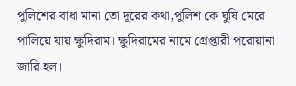পুলিশের বাধা মানা তো দূরের কথা,পুলিশ কে ঘুষি মেরে পালিয়ে যায় ক্ষুদিরাম। ক্ষুদিরামের নামে গ্রেপ্তারী পরোয়ানা জারি হল।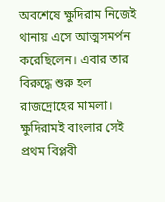অবশেষে ক্ষুদিরাম নিজেই থানায় এসে আত্মসমর্পন করেছিলেন। এবার তার বিরুদ্ধে শুরু হল রাজদ্রোহের মামলা। ক্ষুদিরামই বাংলার সেই প্রথম বিপ্লবী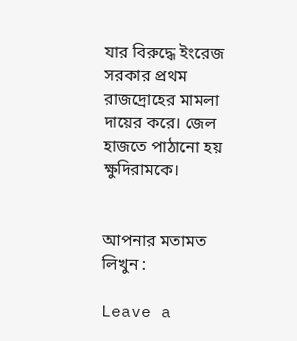যার বিরুদ্ধে ইংরেজ সরকার প্রথম রাজদ্রোহের মামলা দায়ের করে। জেল হাজতে পাঠানো হয় ক্ষুদিরামকে।


আপনার মতামত লিখুন :

Leave a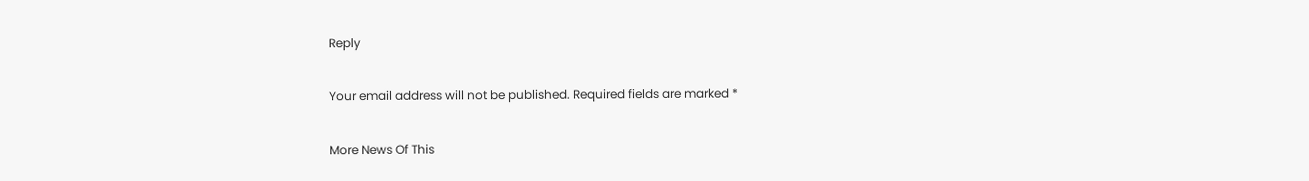Reply

Your email address will not be published. Required fields are marked *

More News Of This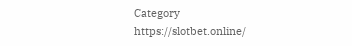Category
https://slotbet.online/